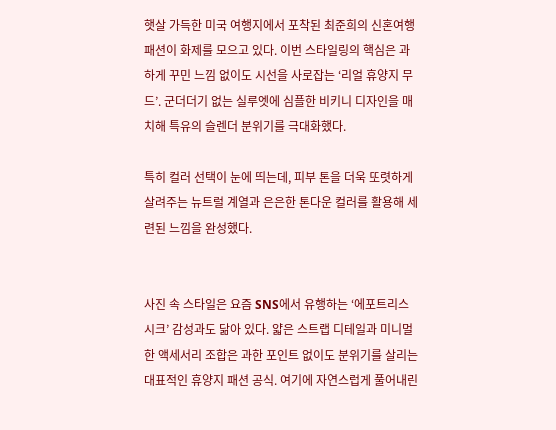햇살 가득한 미국 여행지에서 포착된 최준희의 신혼여행 패션이 화제를 모으고 있다. 이번 스타일링의 핵심은 과하게 꾸민 느낌 없이도 시선을 사로잡는 ‘리얼 휴양지 무드’. 군더더기 없는 실루엣에 심플한 비키니 디자인을 매치해 특유의 슬렌더 분위기를 극대화했다.

특히 컬러 선택이 눈에 띄는데, 피부 톤을 더욱 또렷하게 살려주는 뉴트럴 계열과 은은한 톤다운 컬러를 활용해 세련된 느낌을 완성했다.


사진 속 스타일은 요즘 SNS에서 유행하는 ‘에포트리스 시크’ 감성과도 닮아 있다. 얇은 스트랩 디테일과 미니멀한 액세서리 조합은 과한 포인트 없이도 분위기를 살리는 대표적인 휴양지 패션 공식. 여기에 자연스럽게 풀어내린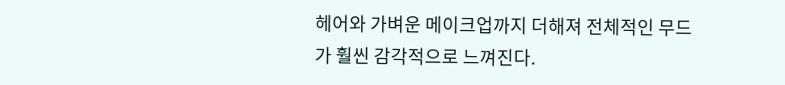헤어와 가벼운 메이크업까지 더해져 전체적인 무드가 훨씬 감각적으로 느껴진다.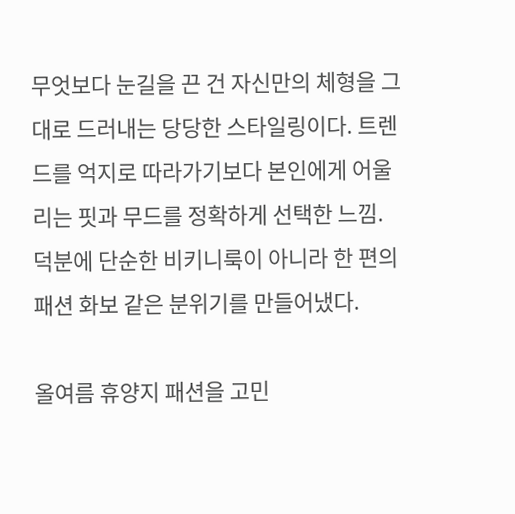무엇보다 눈길을 끈 건 자신만의 체형을 그대로 드러내는 당당한 스타일링이다. 트렌드를 억지로 따라가기보다 본인에게 어울리는 핏과 무드를 정확하게 선택한 느낌. 덕분에 단순한 비키니룩이 아니라 한 편의 패션 화보 같은 분위기를 만들어냈다.

올여름 휴양지 패션을 고민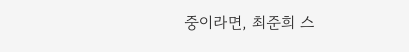중이라면, 최준희 스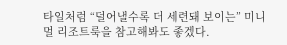타일처럼 “덜어낼수록 더 세련돼 보이는” 미니멀 리조트룩을 참고해봐도 좋겠다.